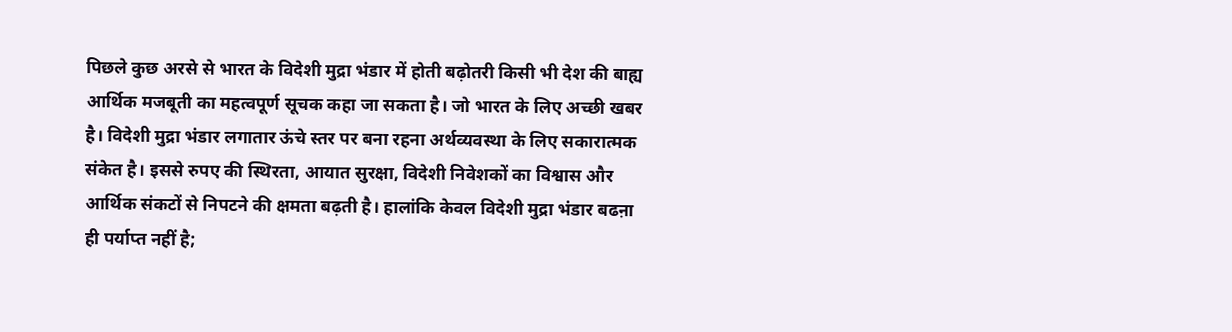पिछले कुछ अरसे से भारत के विदेशी मुद्रा भंडार में होती बढ़ोतरी किसी भी देश की बाह्य आर्थिक मजबूती का महत्वपूर्ण सूचक कहा जा सकता है। जो भारत के लिए अच्छी खबर है। विदेशी मुद्रा भंडार लगातार ऊंचे स्तर पर बना रहना अर्थव्यवस्था के लिए सकारात्मक संकेत है। इससे रुपए की स्थिरता, आयात सुरक्षा, विदेशी निवेशकों का विश्वास और आर्थिक संकटों से निपटने की क्षमता बढ़ती है। हालांकि केवल विदेशी मुद्रा भंडार बढऩा ही पर्याप्त नहीं है;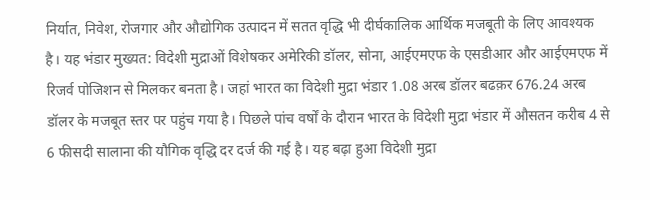निर्यात, निवेश, रोजगार और औद्योगिक उत्पादन में सतत वृद्धि भी दीर्घकालिक आर्थिक मजबूती के लिए आवश्यक है। यह भंडार मुख्यत: विदेशी मुद्राओं विशेषकर अमेरिकी डॉलर, सोना, आईएमएफ के एसडीआर और आईएमएफ में रिजर्व पोजिशन से मिलकर बनता है। जहां भारत का विदेशी मुद्रा भंडार 1.08 अरब डॉलर बढक़र 676.24 अरब डॉलर के मजबूत स्तर पर पहुंच गया है। पिछले पांच वर्षों के दौरान भारत के विदेशी मुद्रा भंडार में औसतन करीब 4 से 6 फीसदी सालाना की यौगिक वृद्धि दर दर्ज की गई है। यह बढ़ा हुआ विदेशी मुद्रा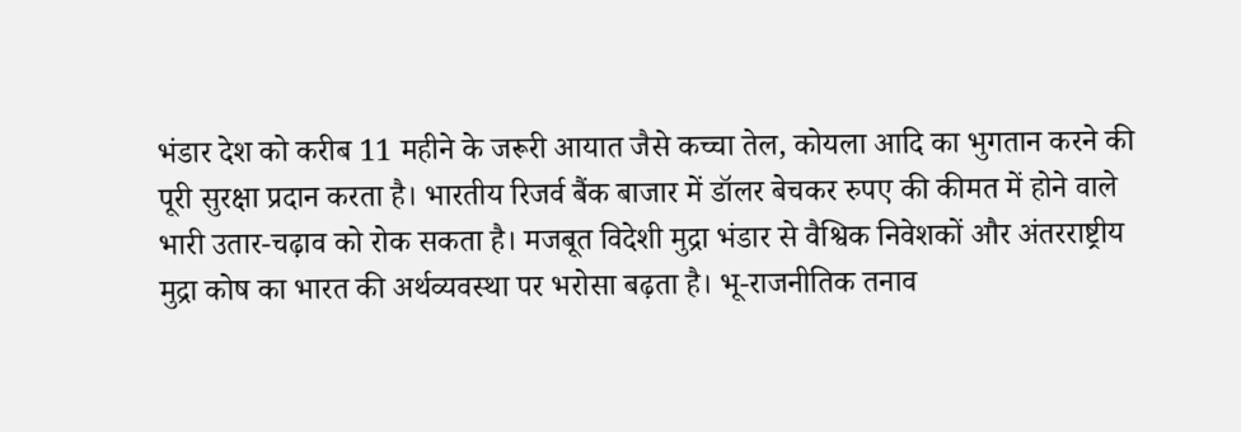भंडार देश को करीब 11 महीने के जरूरी आयात जैसे कच्चा तेल, कोयला आदि का भुगतान करने की पूरी सुरक्षा प्रदान करता है। भारतीय रिजर्व बैंक बाजार में डॉलर बेचकर रुपए की कीमत में होने वाले भारी उतार-चढ़ाव को रोक सकता है। मजबूत विदेशी मुद्रा भंडार से वैश्विक निवेशकों और अंतरराष्ट्रीय मुद्रा कोष का भारत की अर्थव्यवस्था पर भरोसा बढ़ता है। भू-राजनीतिक तनाव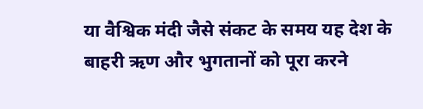या वैश्विक मंदी जैसे संकट के समय यह देश के बाहरी ऋण और भुगतानों को पूरा करने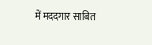में मददगार साबित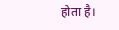होता है।